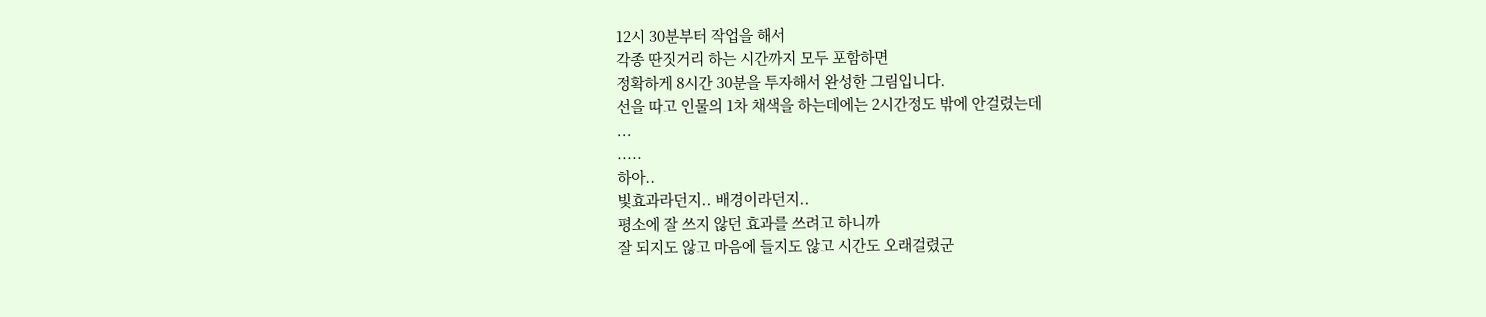12시 30분부터 작업을 해서
각종 딴짓거리 하는 시간까지 모두 포함하면
정확하게 8시간 30분을 투자해서 완성한 그림입니다.
선을 따고 인물의 1차 채색을 하는데에는 2시간정도 밖에 안걸렸는데
...
.....
하아..
빛효과라던지.. 배경이라던지..
평소에 잘 쓰지 않던 효과를 쓰려고 하니까
잘 되지도 않고 마음에 들지도 않고 시간도 오래걸렸군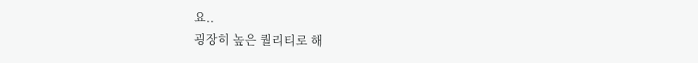요..
굉장히 높은 퀄리티로 해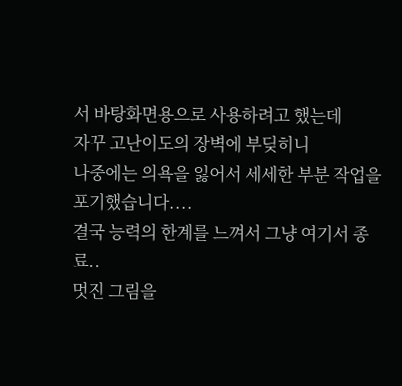서 바탕화면용으로 사용하려고 했는데
자꾸 고난이도의 장벽에 부딪히니
나중에는 의욕을 잃어서 세세한 부분 작업을 포기했습니다....
결국 능력의 한계를 느껴서 그냥 여기서 종료..
멋진 그림을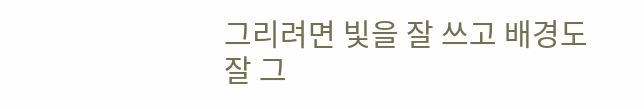그리려면 빛을 잘 쓰고 배경도 잘 그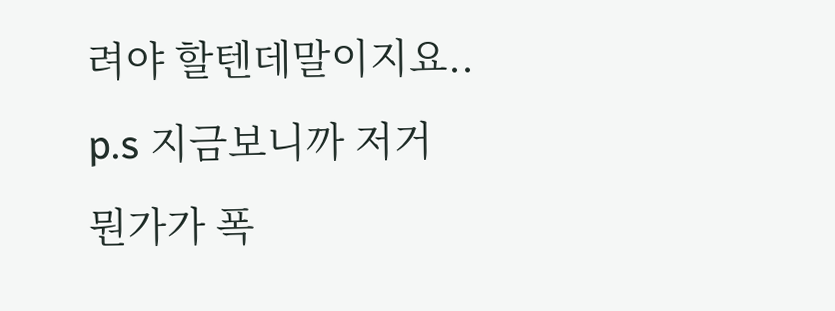려야 할텐데말이지요..
p.s 지금보니까 저거 뭔가가 폭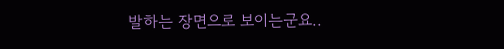발하는 장면으로 보이는군요..